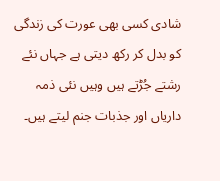شادی کسی بھی عورت کی زندگی کو بدل کر رکھ دیتی ہے جہاں نئے رشتے جُڑتے ہیں وہیں نئی ذمہ داریاں اور جذبات جنم لیتے ہیں۔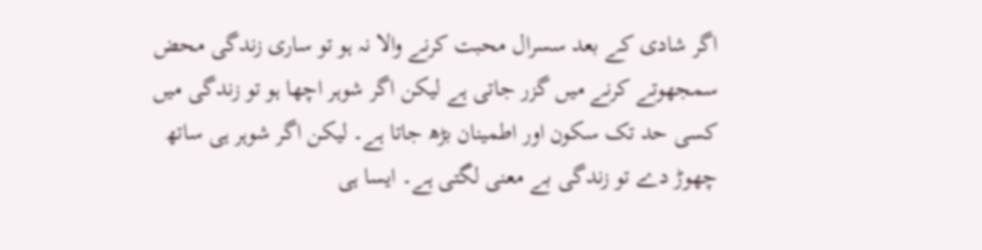اگر شادی کے بعد سسرال محبت کرنے والا نہ ہو تو ساری زندگی محض سمجھوتے کرنے میں گزر جاتی ہے لیکن اگر شوہر اچھا ہو تو زندگی میں کسی حد تک سکون اور اطمینان بڑھ جاتا ہے۔ لیکن اگر شوہر ہی ساتھ چھوڑ دے تو زندگی بے معنی لگتی ہے۔ ایسا ہی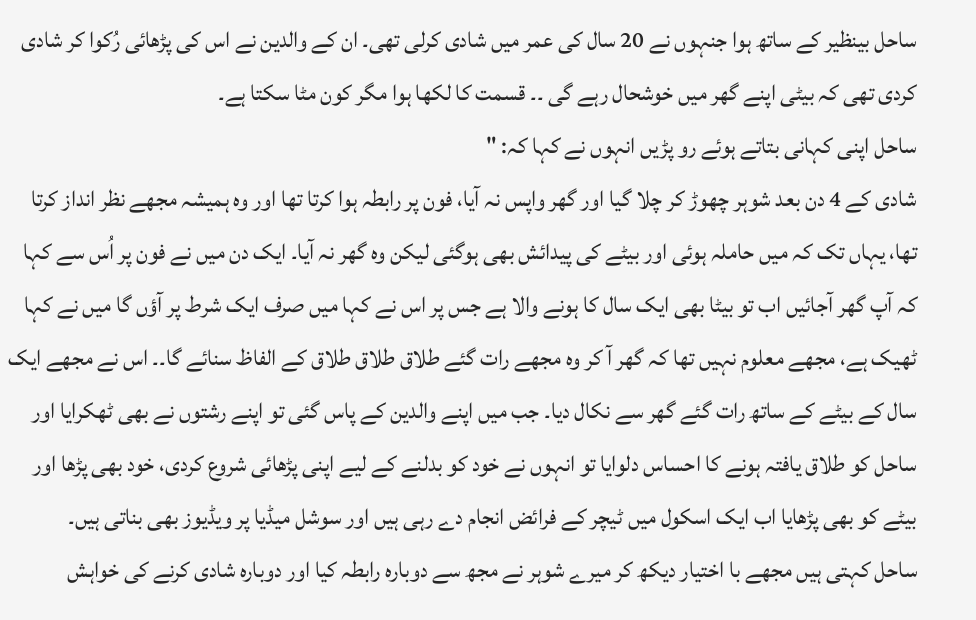ساحل بینظیر کے ساتھ ہوا جنہوں نے 20 سال کی عمر میں شادی کرلی تھی۔ ان کے والدین نے اس کی پڑھائی رُکوا کر شادی کردی تھی کہ بیٹی اپنے گھر میں خوشحال رہے گی ۔۔ قسمت کا لکھا ہوا مگر کون مٹا سکتا ہے۔
ساحل اپنی کہانی بتاتے ہوئے رو پڑیں انہوں نے کہا کہ: "
شادی کے 4 دن بعد شوہر چھوڑ کر چلا گیا اور گھر واپس نہ آیا، فون پر رابطہ ہوا کرتا تھا اور وہ ہمیشہ مجھے نظر انداز کرتا تھا، یہاں تک کہ میں حاملہ ہوئی اور بیٹے کی پیدائش بھی ہوگئی لیکن وہ گھر نہ آیا۔ ایک دن میں نے فون پر اُس سے کہا کہ آپ گھر آجائیں اب تو بیٹا بھی ایک سال کا ہونے والا ہے جس پر اس نے کہا میں صرف ایک شرط پر آؤں گا میں نے کہا ٹھیک ہے، مجھے معلوم نہیں تھا کہ گھر آ کر وہ مجھے رات گئے طلاق طلاق طلاق کے الفاظ سنائے گا۔۔ اس نے مجھے ایک سال کے بیٹے کے ساتھ رات گئے گھر سے نکال دیا۔ جب میں اپنے والدین کے پاس گئی تو اپنے رشتوں نے بھی ٹھکرایا اور ساحل کو طلاق یافتہ ہونے کا احساس دلوایا تو انہوں نے خود کو بدلنے کے لیے اپنی پڑھائی شروع کردی، خود بھی پڑھا اور بیٹے کو بھی پڑھایا اب ایک اسکول میں ٹیچر کے فرائض انجام دے رہی ہیں اور سوشل میڈیا پر ویڈیوز بھی بناتی ہیں۔
ساحل کہتی ہیں مجھے با اختیار دیکھ کر میرے شوہر نے مجھ سے دوبارہ رابطہ کیا اور دوبارہ شادی کرنے کی خواہش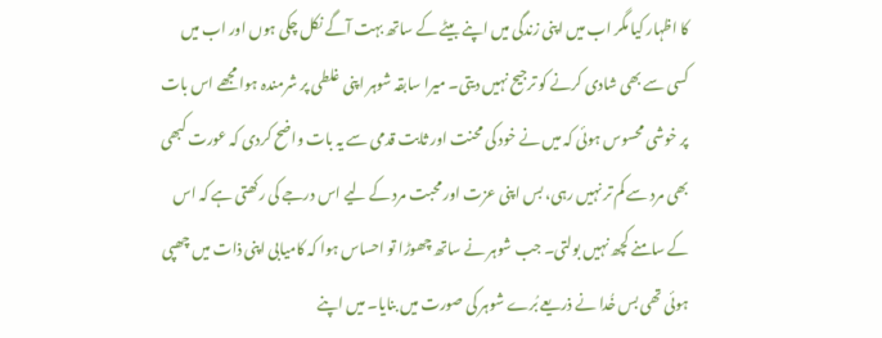کا اظہار کیا مگر اب میں اپنی زندگی میں اپنے بیٹے کے ساتھ بہت آگے نکل چکی ہوں اور اب میں کسی سے بھی شادی کرنے کو ترجیح نہیں دیتی۔ میرا سابقہ شوہر اپنی غلطی پر شرمندہ ہوا مجھے اس بات پر خوشی محسوس ہوئی کہ میں نے خود کی محنت اور ثابت قدمی سے یہ بات واضح کردی کہ عورت کبھی بھی مرد سے کم تر نہیں رہی، بس اپنی عزت اور محبت مرد کے لیے اس درجے کی رکھتی ہے کہ اس کے سامنے کچھ نہیں بولتی۔ جب شوہر نے ساتھ چھوڑا تو احساس ہوا کہ کامیابی اپنی ذات میں چھپی ہوئی تھی بس خُدا نے ذریعے بُرے شوہر کی صورت میں بنایا۔ میں اپنے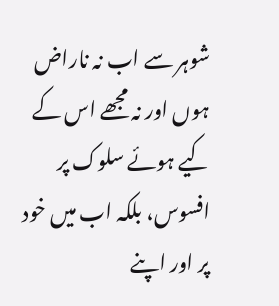شوہر سے اب نہ ناراض ہوں اور نہ مجھے اس کے کیے ہوئے سلوک پر افسوس، بلکہ اب میں خود پر اور اپنے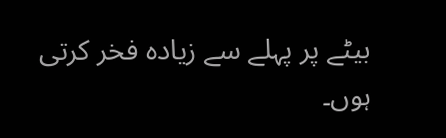بیٹے پر پہلے سے زیادہ فخر کرتی ہوں۔